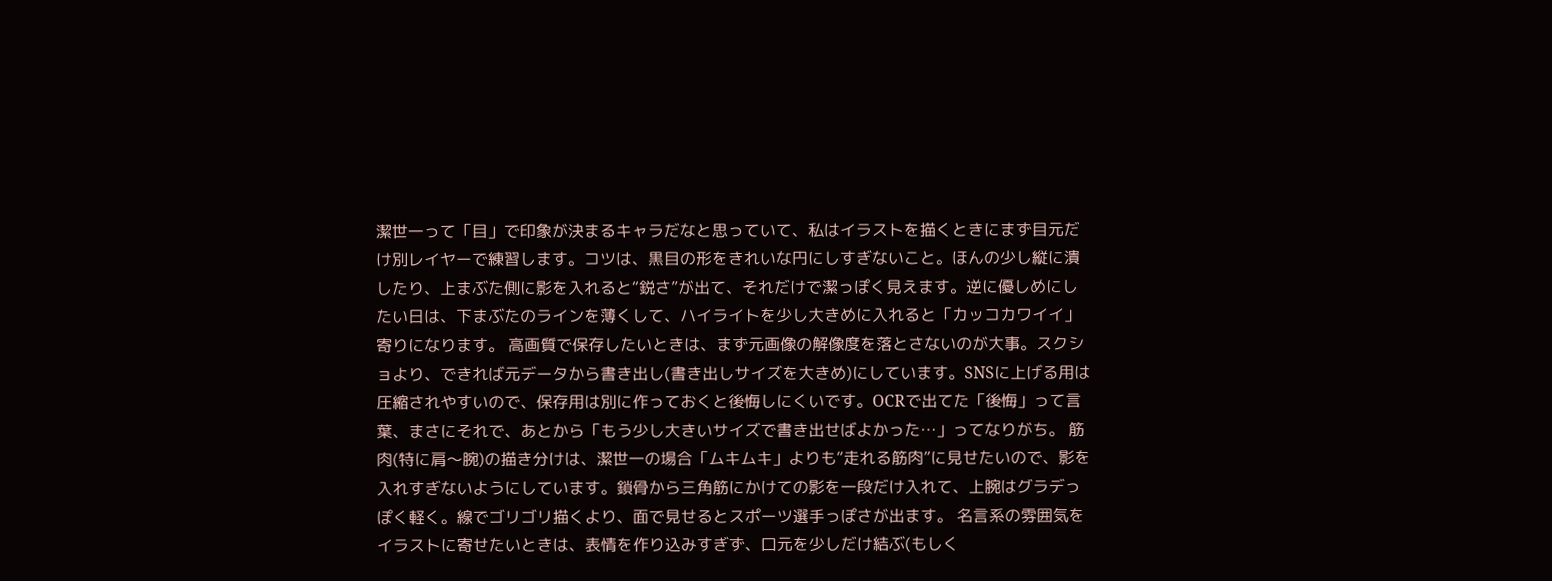潔世一って「目」で印象が決まるキャラだなと思っていて、私はイラストを描くときにまず目元だけ別レイヤーで練習します。コツは、黒目の形をきれいな円にしすぎないこと。ほんの少し縦に潰したり、上まぶた側に影を入れると“鋭さ”が出て、それだけで潔っぽく見えます。逆に優しめにしたい日は、下まぶたのラインを薄くして、ハイライトを少し大きめに入れると「カッコカワイイ」寄りになります。 高画質で保存したいときは、まず元画像の解像度を落とさないのが大事。スクショより、できれば元データから書き出し(書き出しサイズを大きめ)にしています。SNSに上げる用は圧縮されやすいので、保存用は別に作っておくと後悔しにくいです。OCRで出てた「後悔」って言葉、まさにそれで、あとから「もう少し大きいサイズで書き出せばよかった…」ってなりがち。 筋肉(特に肩〜腕)の描き分けは、潔世一の場合「ムキムキ」よりも“走れる筋肉”に見せたいので、影を入れすぎないようにしています。鎖骨から三角筋にかけての影を一段だけ入れて、上腕はグラデっぽく軽く。線でゴリゴリ描くより、面で見せるとスポーツ選手っぽさが出ます。 名言系の雰囲気をイラストに寄せたいときは、表情を作り込みすぎず、口元を少しだけ結ぶ(もしく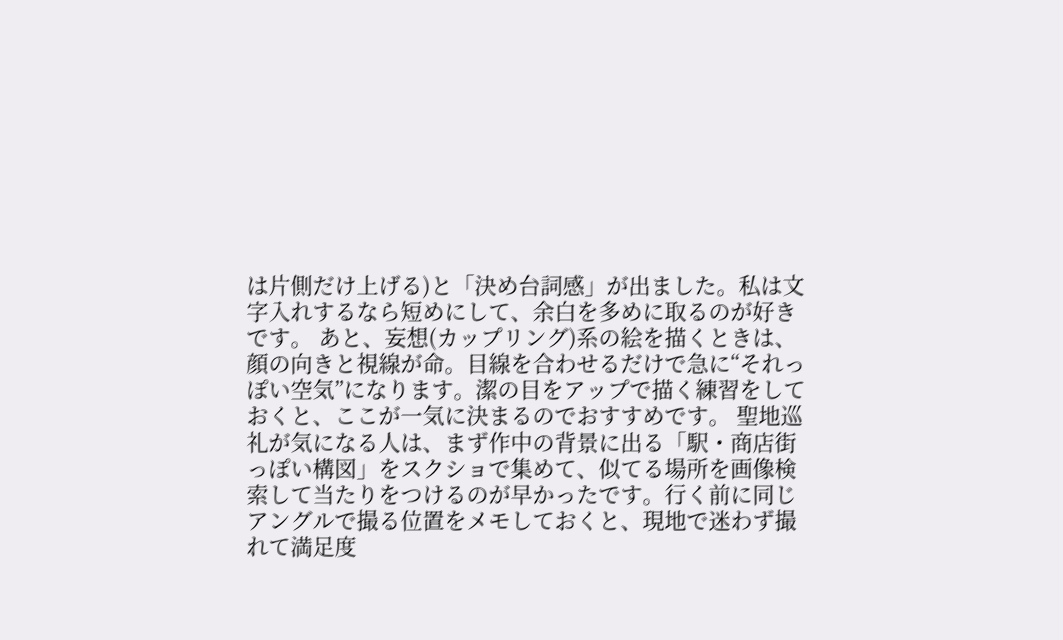は片側だけ上げる)と「決め台詞感」が出ました。私は文字入れするなら短めにして、余白を多めに取るのが好きです。 あと、妄想(カップリング)系の絵を描くときは、顔の向きと視線が命。目線を合わせるだけで急に“それっぽい空気”になります。潔の目をアップで描く練習をしておくと、ここが一気に決まるのでおすすめです。 聖地巡礼が気になる人は、まず作中の背景に出る「駅・商店街っぽい構図」をスクショで集めて、似てる場所を画像検索して当たりをつけるのが早かったです。行く前に同じアングルで撮る位置をメモしておくと、現地で迷わず撮れて満足度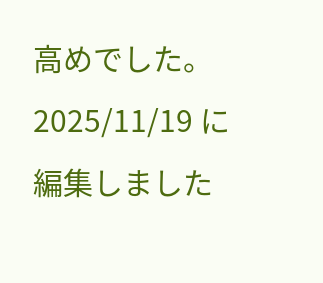高めでした。
2025/11/19 に編集しました